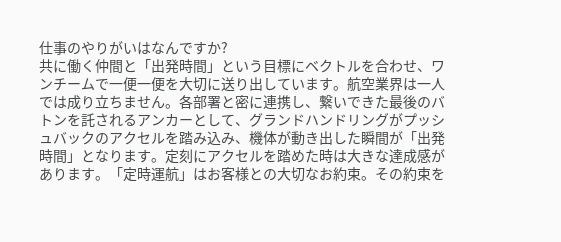仕事のやりがいはなんですか?
共に働く仲間と「出発時間」という目標にベクトルを合わせ、ワンチームで一便一便を大切に送り出しています。航空業界は一人では成り立ちません。各部署と密に連携し、繋いできた最後のバトンを託されるアンカーとして、グランドハンドリングがプッシュバックのアクセルを踏み込み、機体が動き出した瞬間が「出発時間」となります。定刻にアクセルを踏めた時は大きな達成感があります。「定時運航」はお客様との大切なお約束。その約束を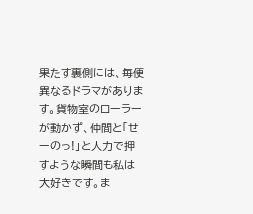果たす裏側には、毎便異なるドラマがあります。貨物室のローラーが動かず、仲間と「せーのっ!」と人力で押すような瞬間も私は大好きです。ま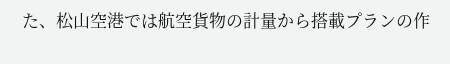た、松山空港では航空貨物の計量から搭載プランの作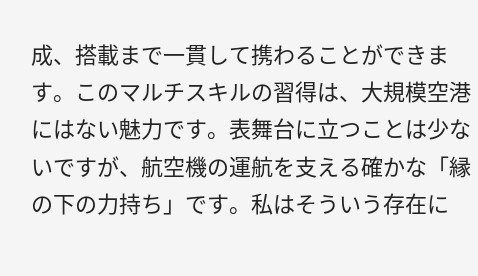成、搭載まで一貫して携わることができます。このマルチスキルの習得は、大規模空港にはない魅力です。表舞台に立つことは少ないですが、航空機の運航を支える確かな「縁の下の力持ち」です。私はそういう存在に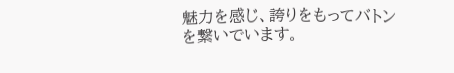魅力を感じ、誇りをもってバトンを繋いでいます。